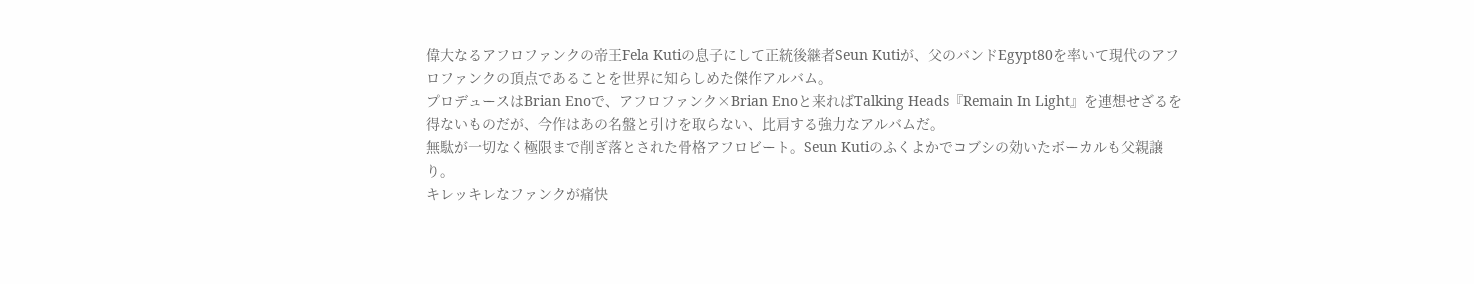偉大なるアフロファンクの帝王Fela Kutiの息子にして正統後継者Seun Kutiが、父のバンドEgypt80を率いて現代のアフロファンクの頂点であることを世界に知らしめた傑作アルバム。
プロデュースはBrian Enoで、アフロファンク×Brian Enoと来ればTalking Heads『Remain In Light』を連想せざるを得ないものだが、今作はあの名盤と引けを取らない、比肩する強力なアルバムだ。
無駄が一切なく極限まで削ぎ落とされた骨格アフロビート。Seun Kutiのふくよかでコブシの効いたボーカルも父親譲り。
キレッキレなファンクが痛快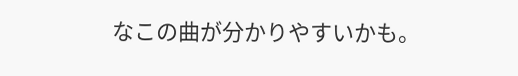なこの曲が分かりやすいかも。